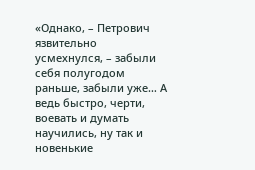«Однако, – Петрович язвительно усмехнулся, – забыли себя полугодом раньше, забыли уже… А ведь быстро, черти, воевать и думать научились, ну так и новенькие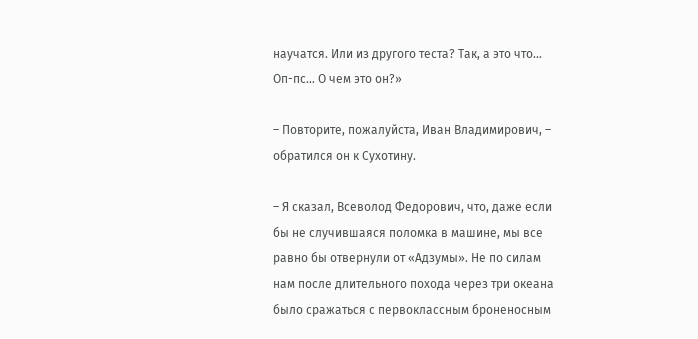научатся. Или из другого теста? Так, а это что… Оп-пс… О чем это он?»

– Повторите, пожалуйста, Иван Владимирович, – обратился он к Сухотину.

– Я сказал, Всеволод Федорович, что, даже если бы не случившаяся поломка в машине, мы все равно бы отвернули от «Адзумы». Не по силам нам после длительного похода через три океана было сражаться с первоклассным броненосным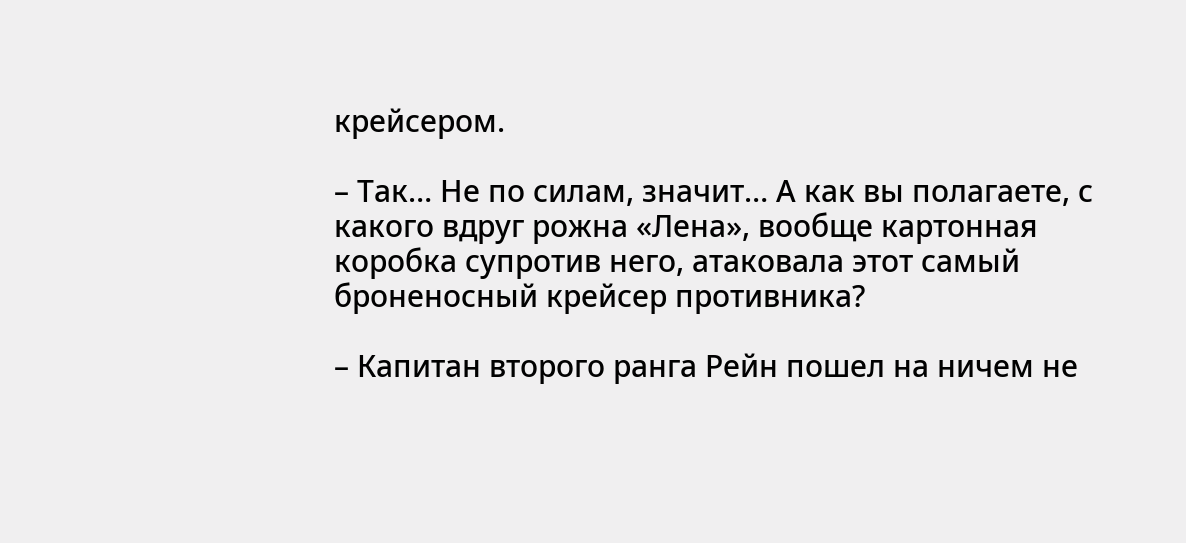крейсером.

– Так… Не по силам, значит… А как вы полагаете, с какого вдруг рожна «Лена», вообще картонная коробка супротив него, атаковала этот самый броненосный крейсер противника?

– Капитан второго ранга Рейн пошел на ничем не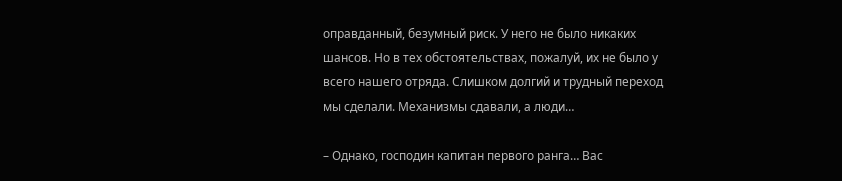оправданный, безумный риск. У него не было никаких шансов. Но в тех обстоятельствах, пожалуй, их не было у всего нашего отряда. Слишком долгий и трудный переход мы сделали. Механизмы сдавали, а люди…

– Однако, господин капитан первого ранга… Вас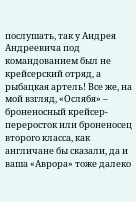послушать, так у Андрея Андреевича под командованием был не крейсерский отряд, а рыбацкая артель! Все же, на мой взгляд, «Ослябя» – броненосный крейсер-переросток или броненосец второго класса, как англичане бы сказали, да и ваша «Аврора» тоже далеко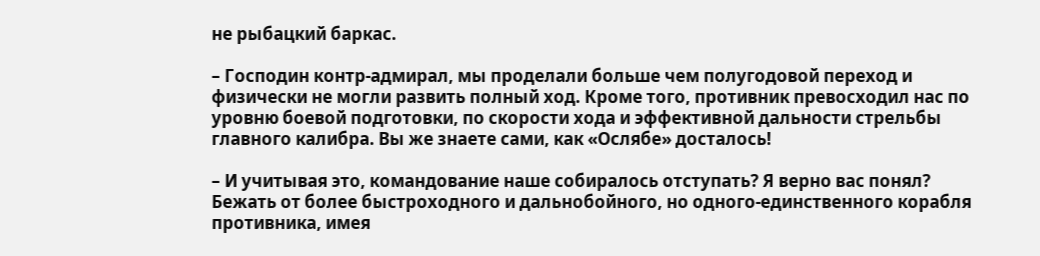не рыбацкий баркас.

– Господин контр-адмирал, мы проделали больше чем полугодовой переход и физически не могли развить полный ход. Кроме того, противник превосходил нас по уровню боевой подготовки, по скорости хода и эффективной дальности стрельбы главного калибра. Вы же знаете сами, как «Ослябе» досталось!

– И учитывая это, командование наше собиралось отступать? Я верно вас понял? Бежать от более быстроходного и дальнобойного, но одного-единственного корабля противника, имея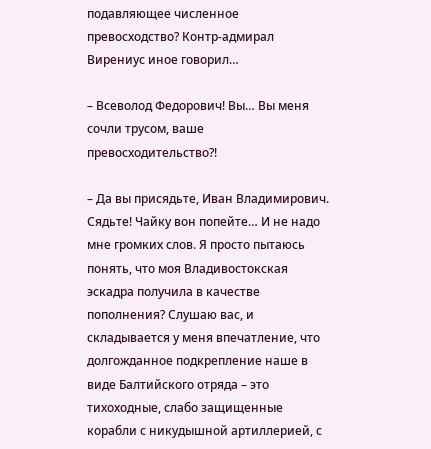подавляющее численное превосходство? Контр-адмирал Вирениус иное говорил…

– Всеволод Федорович! Вы… Вы меня сочли трусом, ваше превосходительство?!

– Да вы присядьте, Иван Владимирович. Сядьте! Чайку вон попейте… И не надо мне громких слов. Я просто пытаюсь понять, что моя Владивостокская эскадра получила в качестве пополнения? Слушаю вас, и складывается у меня впечатление, что долгожданное подкрепление наше в виде Балтийского отряда – это тихоходные, слабо защищенные корабли с никудышной артиллерией, с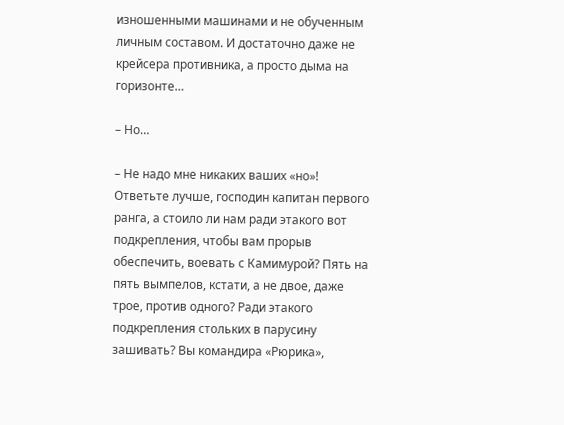изношенными машинами и не обученным личным составом. И достаточно даже не крейсера противника, а просто дыма на горизонте…

– Но…

– Не надо мне никаких ваших «но»! Ответьте лучше, господин капитан первого ранга, а стоило ли нам ради этакого вот подкрепления, чтобы вам прорыв обеспечить, воевать с Камимурой? Пять на пять вымпелов, кстати, а не двое, даже трое, против одного? Ради этакого подкрепления стольких в парусину зашивать? Вы командира «Рюрика»,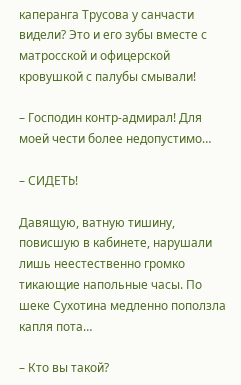каперанга Трусова у санчасти видели? Это и его зубы вместе с матросской и офицерской кровушкой с палубы смывали!

– Господин контр-адмирал! Для моей чести более недопустимо…

– СИДЕТЬ!

Давящую, ватную тишину, повисшую в кабинете, нарушали лишь неестественно громко тикающие напольные часы. По шеке Сухотина медленно поползла капля пота…

– Кто вы такой?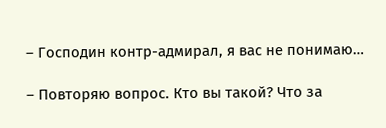– Господин контр-адмирал, я вас не понимаю…

– Повторяю вопрос. Кто вы такой? Что за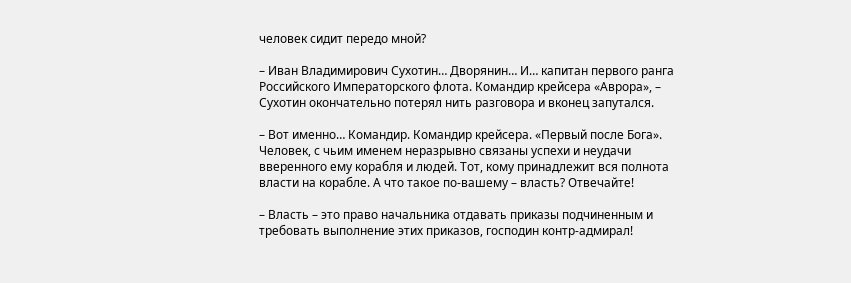человек сидит передо мной?

– Иван Владимирович Сухотин… Дворянин… И… капитан первого ранга Российского Императорского флота. Командир крейсера «Аврора», – Сухотин окончательно потерял нить разговора и вконец запутался.

– Вот именно… Командир. Командир крейсера. «Первый после Бога». Человек, с чьим именем неразрывно связаны успехи и неудачи вверенного ему корабля и людей. Тот, кому принадлежит вся полнота власти на корабле. А что такое по-вашему – власть? Отвечайте!

– Власть – это право начальника отдавать приказы подчиненным и требовать выполнение этих приказов, господин контр-адмирал!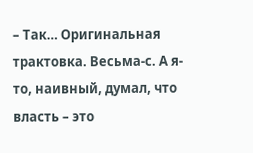– Так… Оригинальная трактовка. Весьма-с. А я-то, наивный, думал, что власть – это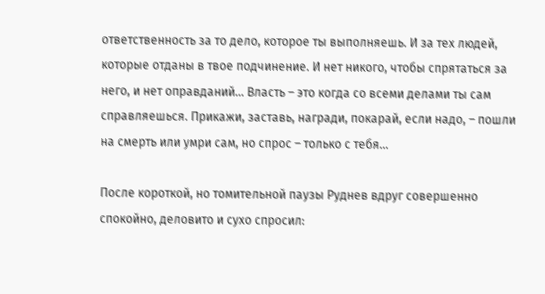ответственность за то дело, которое ты выполняешь. И за тех людей, которые отданы в твое подчинение. И нет никого, чтобы спрятаться за него, и нет оправданий… Власть – это когда со всеми делами ты сам справляешься. Прикажи, заставь, награди, покарай, если надо, – пошли на смерть или умри сам, но спрос – только с тебя…

После короткой, но томительной паузы Руднев вдруг совершенно спокойно, деловито и сухо спросил: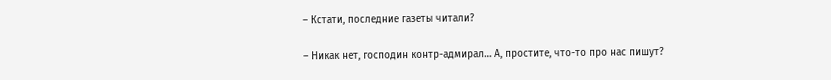– Кстати, последние газеты читали?

– Никак нет, господин контр-адмирал… А, простите, что-то про нас пишут?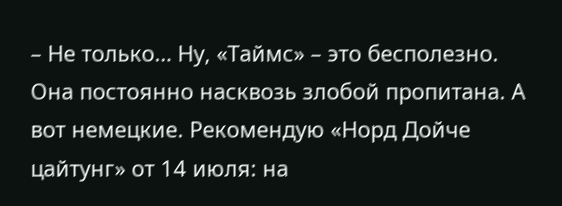– Не только… Ну, «Таймс» – это бесполезно. Она постоянно насквозь злобой пропитана. А вот немецкие. Рекомендую «Норд Дойче цайтунг» от 14 июля: на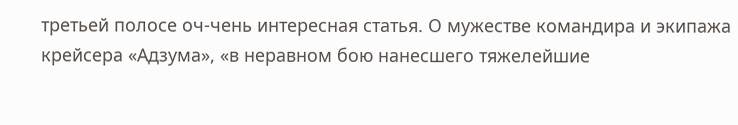третьей полосе оч-чень интересная статья. О мужестве командира и экипажа крейсера «Адзума», «в неравном бою нанесшего тяжелейшие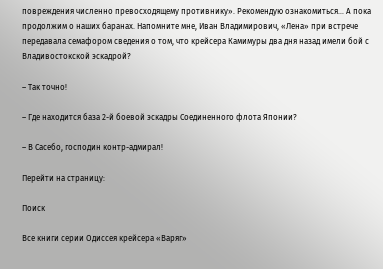повреждения численно превосходящему противнику». Рекомендую ознакомиться… А пока продолжим о наших баранах. Напомните мне, Иван Владимирович, «Лена» при встрече передавала семафором сведения о том, что крейсера Камимуры два дня назад имели бой с Владивостокской эскадрой?

– Так точно!

– Где находится база 2-й боевой эскадры Соединенного флота Японии?

– В Сасебо, господин контр-адмирал!

Перейти на страницу:

Поиск

Все книги серии Одиссея крейсера «Варяг»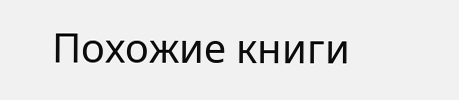Похожие книги